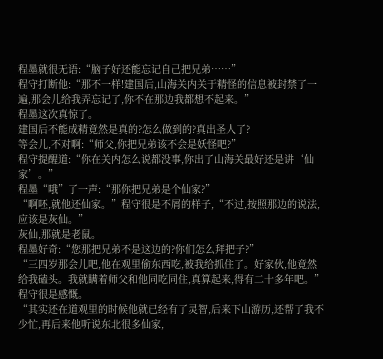程墨就很无语:“脑子好还能忘记自己把兄弟……”
程守打断他:“那不一样!建国后,山海关内关于精怪的信息被封禁了一遍,那会儿给我弄忘记了,你不在那边我都想不起来。”
程墨这次真惊了。
建国后不能成精竟然是真的?怎么做到的?真出圣人了?
等会儿,不对啊:“师父,你把兄弟该不会是妖怪吧?”
程守提醒道:“你在关内怎么说都没事,你出了山海关最好还是讲‘仙家’。”
程墨“哦”了一声:“那你把兄弟是个仙家?”
“啊呸,就他还仙家。”程守很是不屑的样子,“不过,按照那边的说法,应该是灰仙。”
灰仙,那就是老鼠。
程墨好奇:“您那把兄弟不是这边的?你们怎么拜把子?”
“三四岁那会儿吧,他在观里偷东西吃,被我给抓住了。好家伙,他竟然给我磕头。我就瞒着师父和他同吃同住,真算起来,得有二十多年吧。”程守很是感慨。
“其实还在道观里的时候他就已经有了灵智,后来下山游历,还帮了我不少忙,再后来他听说东北很多仙家,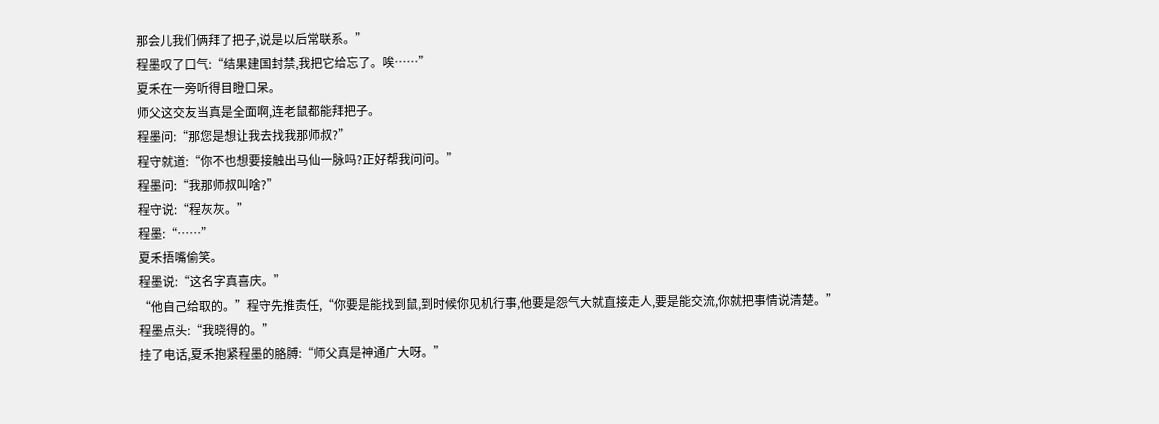那会儿我们俩拜了把子,说是以后常联系。”
程墨叹了口气:“结果建国封禁,我把它给忘了。唉……”
夏禾在一旁听得目瞪口呆。
师父这交友当真是全面啊,连老鼠都能拜把子。
程墨问:“那您是想让我去找我那师叔?”
程守就道:“你不也想要接触出马仙一脉吗?正好帮我问问。”
程墨问:“我那师叔叫啥?”
程守说:“程灰灰。”
程墨:“……”
夏禾捂嘴偷笑。
程墨说:“这名字真喜庆。”
“他自己给取的。”程守先推责任,“你要是能找到鼠,到时候你见机行事,他要是怨气大就直接走人,要是能交流,你就把事情说清楚。”
程墨点头:“我晓得的。”
挂了电话,夏禾抱紧程墨的胳膊:“师父真是神通广大呀。”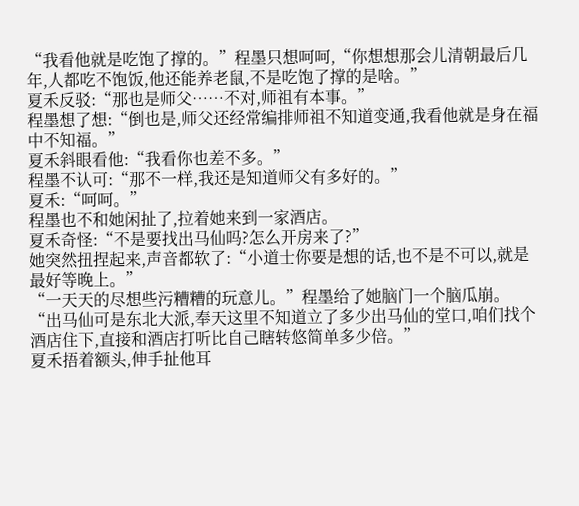“我看他就是吃饱了撑的。”程墨只想呵呵,“你想想那会儿清朝最后几年,人都吃不饱饭,他还能养老鼠,不是吃饱了撑的是啥。”
夏禾反驳:“那也是师父……不对,师祖有本事。”
程墨想了想:“倒也是,师父还经常编排师祖不知道变通,我看他就是身在福中不知福。”
夏禾斜眼看他:“我看你也差不多。”
程墨不认可:“那不一样,我还是知道师父有多好的。”
夏禾:“呵呵。”
程墨也不和她闲扯了,拉着她来到一家酒店。
夏禾奇怪:“不是要找出马仙吗?怎么开房来了?”
她突然扭捏起来,声音都软了:“小道士你要是想的话,也不是不可以,就是最好等晚上。”
“一天天的尽想些污糟糟的玩意儿。”程墨给了她脑门一个脑瓜崩。
“出马仙可是东北大派,奉天这里不知道立了多少出马仙的堂口,咱们找个酒店住下,直接和酒店打听比自己瞎转悠简单多少倍。”
夏禾捂着额头,伸手扯他耳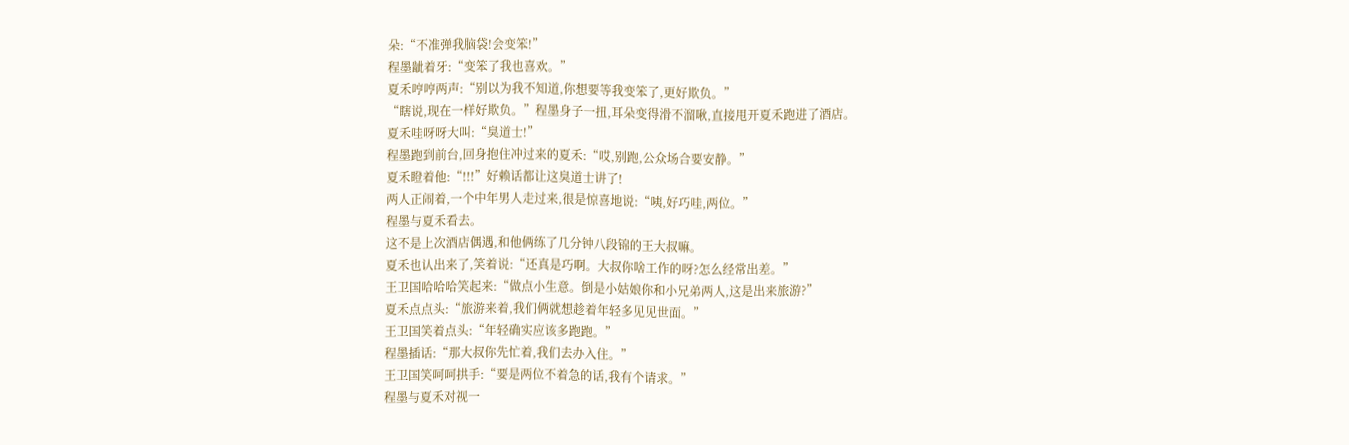朵:“不准弹我脑袋!会变笨!”
程墨龇着牙:“变笨了我也喜欢。”
夏禾哼哼两声:“别以为我不知道,你想要等我变笨了,更好欺负。”
“瞎说,现在一样好欺负。”程墨身子一扭,耳朵变得滑不溜啾,直接甩开夏禾跑进了酒店。
夏禾哇呀呀大叫:“臭道士!”
程墨跑到前台,回身抱住冲过来的夏禾:“哎,别跑,公众场合要安静。”
夏禾瞪着他:“!!!”好赖话都让这臭道士讲了!
两人正闹着,一个中年男人走过来,很是惊喜地说:“咦,好巧哇,两位。”
程墨与夏禾看去。
这不是上次酒店偶遇,和他俩练了几分钟八段锦的王大叔嘛。
夏禾也认出来了,笑着说:“还真是巧啊。大叔你啥工作的呀?怎么经常出差。”
王卫国哈哈哈笑起来:“做点小生意。倒是小姑娘你和小兄弟两人,这是出来旅游?”
夏禾点点头:“旅游来着,我们俩就想趁着年轻多见见世面。”
王卫国笑着点头:“年轻确实应该多跑跑。”
程墨插话:“那大叔你先忙着,我们去办入住。”
王卫国笑呵呵拱手:“要是两位不着急的话,我有个请求。”
程墨与夏禾对视一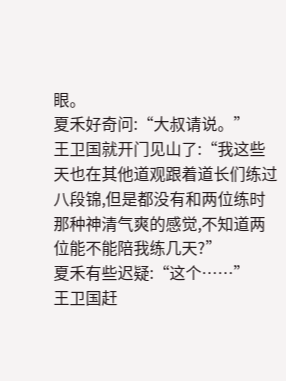眼。
夏禾好奇问:“大叔请说。”
王卫国就开门见山了:“我这些天也在其他道观跟着道长们练过八段锦,但是都没有和两位练时那种神清气爽的感觉,不知道两位能不能陪我练几天?”
夏禾有些迟疑:“这个……”
王卫国赶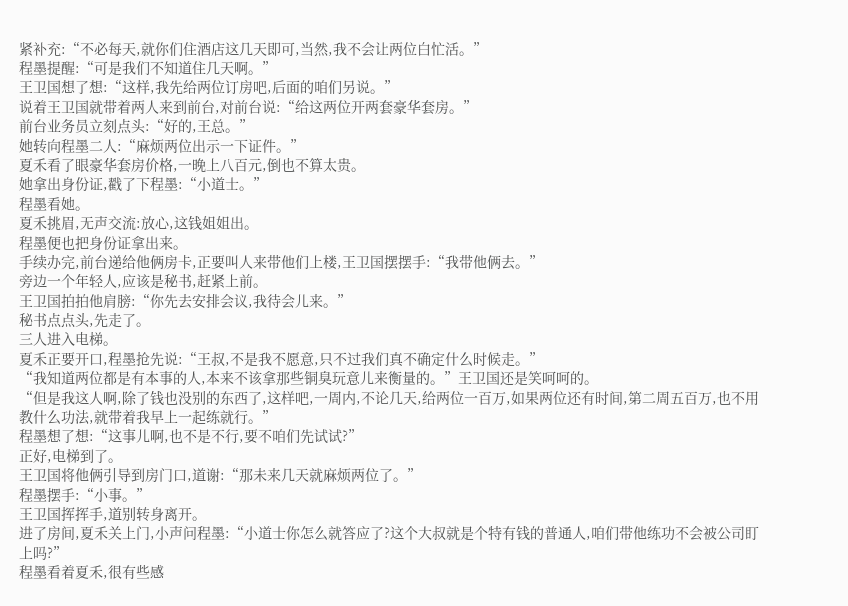紧补充:“不必每天,就你们住酒店这几天即可,当然,我不会让两位白忙活。”
程墨提醒:“可是我们不知道住几天啊。”
王卫国想了想:“这样,我先给两位订房吧,后面的咱们另说。”
说着王卫国就带着两人来到前台,对前台说:“给这两位开两套豪华套房。”
前台业务员立刻点头:“好的,王总。”
她转向程墨二人:“麻烦两位出示一下证件。”
夏禾看了眼豪华套房价格,一晚上八百元,倒也不算太贵。
她拿出身份证,戳了下程墨:“小道士。”
程墨看她。
夏禾挑眉,无声交流:放心,这钱姐姐出。
程墨便也把身份证拿出来。
手续办完,前台递给他俩房卡,正要叫人来带他们上楼,王卫国摆摆手:“我带他俩去。”
旁边一个年轻人,应该是秘书,赶紧上前。
王卫国拍拍他肩膀:“你先去安排会议,我待会儿来。”
秘书点点头,先走了。
三人进入电梯。
夏禾正要开口,程墨抢先说:“王叔,不是我不愿意,只不过我们真不确定什么时候走。”
“我知道两位都是有本事的人,本来不该拿那些铜臭玩意儿来衡量的。”王卫国还是笑呵呵的。
“但是我这人啊,除了钱也没别的东西了,这样吧,一周内,不论几天,给两位一百万,如果两位还有时间,第二周五百万,也不用教什么功法,就带着我早上一起练就行。”
程墨想了想:“这事儿啊,也不是不行,要不咱们先试试?”
正好,电梯到了。
王卫国将他俩引导到房门口,道谢:“那未来几天就麻烦两位了。”
程墨摆手:“小事。”
王卫国挥挥手,道别转身离开。
进了房间,夏禾关上门,小声问程墨:“小道士你怎么就答应了?这个大叔就是个特有钱的普通人,咱们带他练功不会被公司盯上吗?”
程墨看着夏禾,很有些感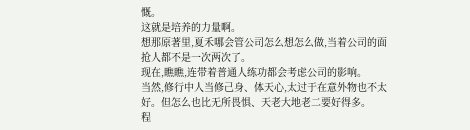慨。
这就是培养的力量啊。
想那原著里,夏禾哪会管公司怎么想怎么做,当着公司的面抢人都不是一次两次了。
现在,瞧瞧,连带着普通人练功都会考虑公司的影响。
当然,修行中人当修己身、体天心,太过于在意外物也不太好。但怎么也比无所畏惧、天老大地老二要好得多。
程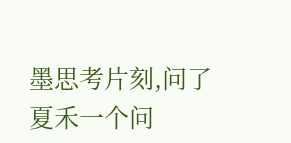墨思考片刻,问了夏禾一个问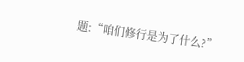题:“咱们修行是为了什么?”